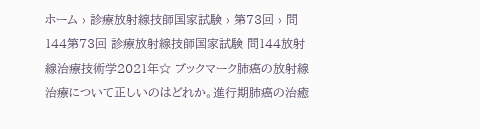ホーム › 診療放射線技師国家試験 › 第73回 › 問144第73回 診療放射線技師国家試験 問144放射線治療技術学2021年☆ ブックマーク肺癌の放射線治療について正しいのはどれか。進行期肺癌の治癒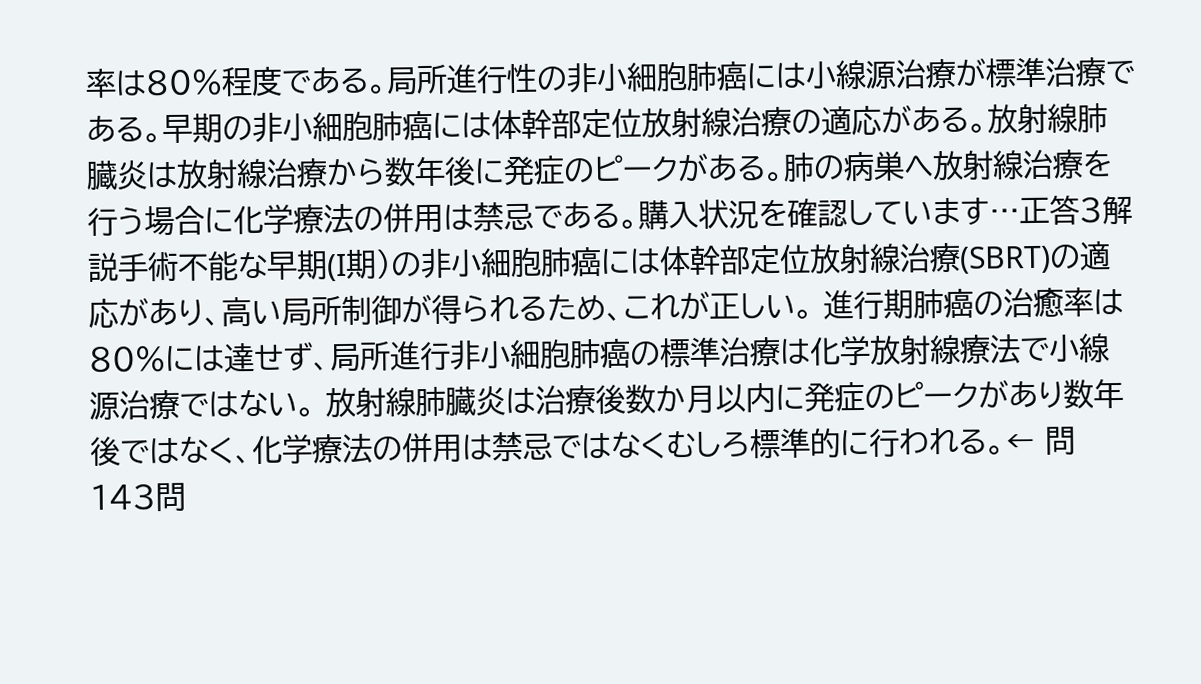率は80%程度である。局所進行性の非小細胞肺癌には小線源治療が標準治療である。早期の非小細胞肺癌には体幹部定位放射線治療の適応がある。放射線肺臓炎は放射線治療から数年後に発症のピークがある。肺の病巣へ放射線治療を行う場合に化学療法の併用は禁忌である。購入状況を確認しています…正答3解説手術不能な早期(I期)の非小細胞肺癌には体幹部定位放射線治療(SBRT)の適応があり、高い局所制御が得られるため、これが正しい。 進行期肺癌の治癒率は80%には達せず、局所進行非小細胞肺癌の標準治療は化学放射線療法で小線源治療ではない。 放射線肺臓炎は治療後数か月以内に発症のピークがあり数年後ではなく、化学療法の併用は禁忌ではなくむしろ標準的に行われる。← 問143問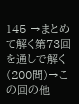145 →まとめて解く第73回を通しで解く(200問)→この回の他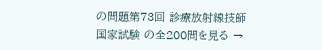の問題第73回 診療放射線技師国家試験 の全200問を見る →